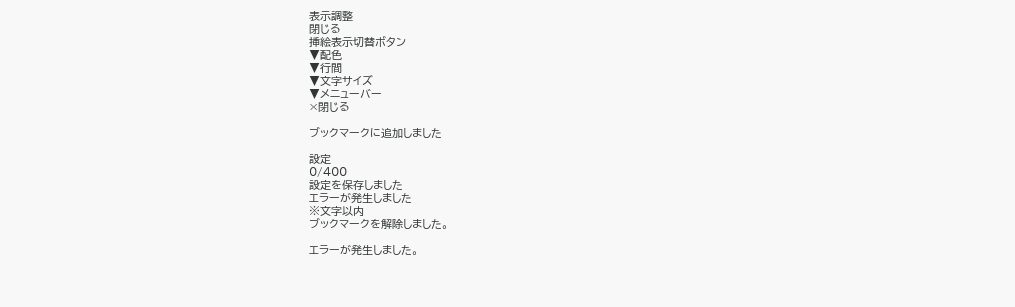表示調整
閉じる
挿絵表示切替ボタン
▼配色
▼行間
▼文字サイズ
▼メニューバー
×閉じる

ブックマークに追加しました

設定
0/400
設定を保存しました
エラーが発生しました
※文字以内
ブックマークを解除しました。

エラーが発生しました。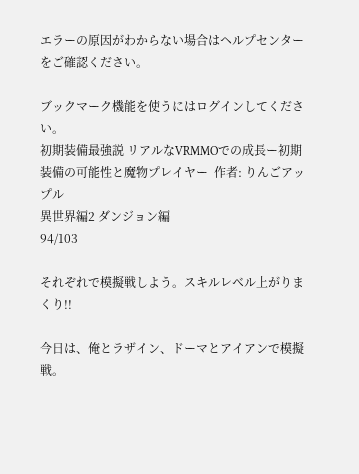エラーの原因がわからない場合はヘルプセンターをご確認ください。

ブックマーク機能を使うにはログインしてください。
初期装備最強説 リアルなVRMMOでの成長ー初期装備の可能性と魔物プレイヤー  作者: りんごアップル
異世界編2 ダンジョン編
94/103

それぞれで模擬戦しよう。スキルレベル上がりまくり!!

今日は、俺とラザイン、ドーマとアイアンで模擬戦。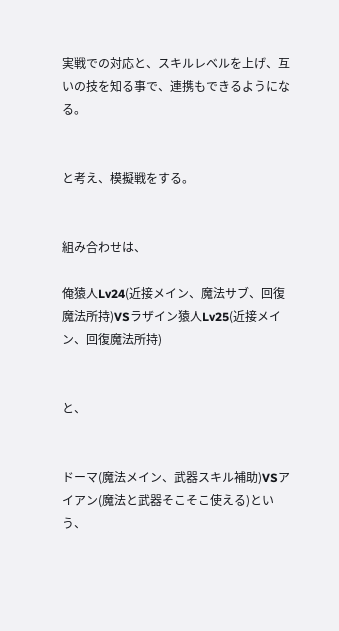実戦での対応と、スキルレベルを上げ、互いの技を知る事で、連携もできるようになる。


と考え、模擬戦をする。


組み合わせは、

俺猿人Lv24(近接メイン、魔法サブ、回復魔法所持)VSラザイン猿人Lv25(近接メイン、回復魔法所持)


と、


ドーマ(魔法メイン、武器スキル補助)VSアイアン(魔法と武器そこそこ使える)という、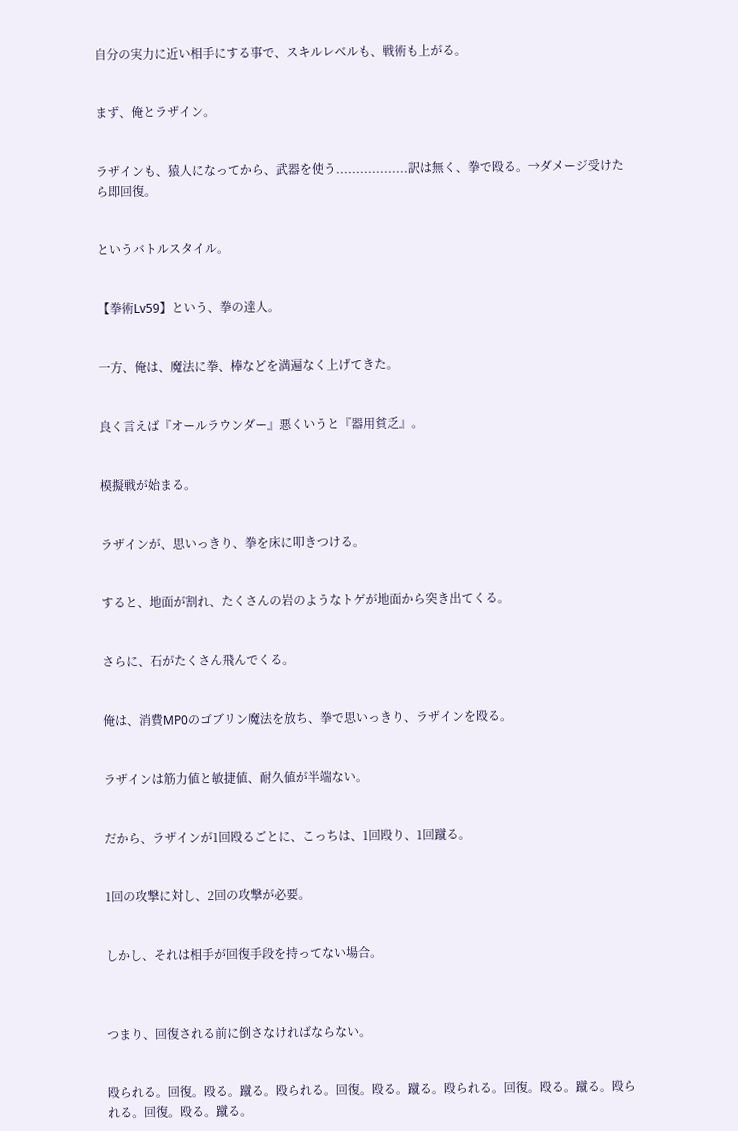自分の実力に近い相手にする事で、スキルレベルも、戦術も上がる。


まず、俺とラザイン。


ラザインも、猿人になってから、武器を使う..................訳は無く、拳で殴る。→ダメージ受けたら即回復。


というバトルスタイル。


【拳術Lv59】という、拳の達人。


一方、俺は、魔法に拳、棒などを満遍なく上げてきた。


良く言えば『オールラウンダー』悪くいうと『器用貧乏』。


模擬戦が始まる。


ラザインが、思いっきり、拳を床に叩きつける。


すると、地面が割れ、たくさんの岩のようなトゲが地面から突き出てくる。


さらに、石がたくさん飛んでくる。


俺は、消費MP0のゴブリン魔法を放ち、拳で思いっきり、ラザインを殴る。


ラザインは筋力値と敏捷値、耐久値が半端ない。


だから、ラザインが1回殴るごとに、こっちは、1回殴り、1回蹴る。


1回の攻撃に対し、2回の攻撃が必要。


しかし、それは相手が回復手段を持ってない場合。



つまり、回復される前に倒さなければならない。


殴られる。回復。殴る。蹴る。殴られる。回復。殴る。蹴る。殴られる。回復。殴る。蹴る。殴られる。回復。殴る。蹴る。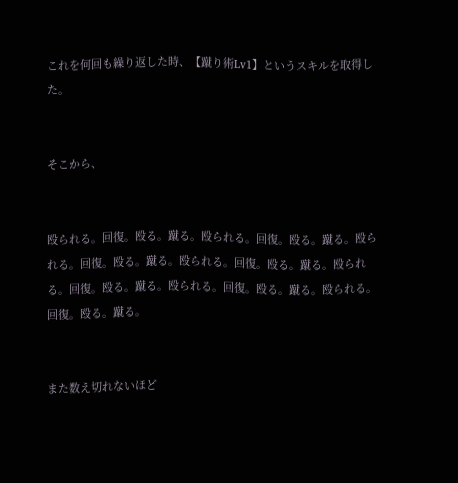これを何回も繰り返した時、【蹴り術Lv1】というスキルを取得した。


そこから、


殴られる。回復。殴る。蹴る。殴られる。回復。殴る。蹴る。殴られる。回復。殴る。蹴る。殴られる。回復。殴る。蹴る。殴られる。回復。殴る。蹴る。殴られる。回復。殴る。蹴る。殴られる。回復。殴る。蹴る。


また数え切れないほど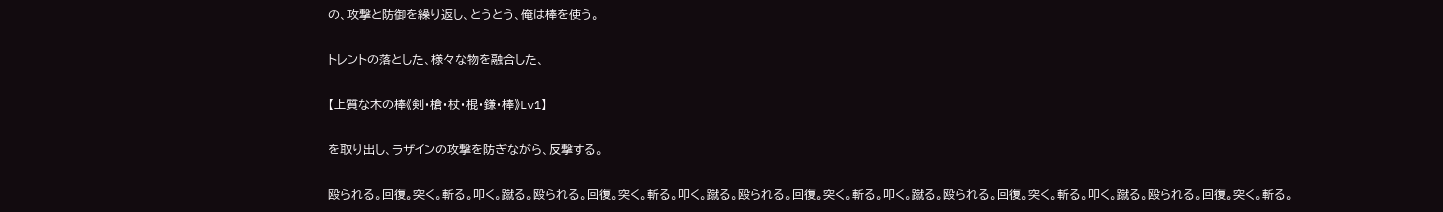の、攻撃と防御を繰り返し、とうとう、俺は棒を使う。


トレントの落とした、様々な物を融合した、


【上質な木の棒《剣・槍・杖・棍・鎌・棒》Lv1】


を取り出し、ラザインの攻撃を防ぎながら、反撃する。


殴られる。回復。突く。斬る。叩く。蹴る。殴られる。回復。突く。斬る。叩く。蹴る。殴られる。回復。突く。斬る。叩く。蹴る。殴られる。回復。突く。斬る。叩く。蹴る。殴られる。回復。突く。斬る。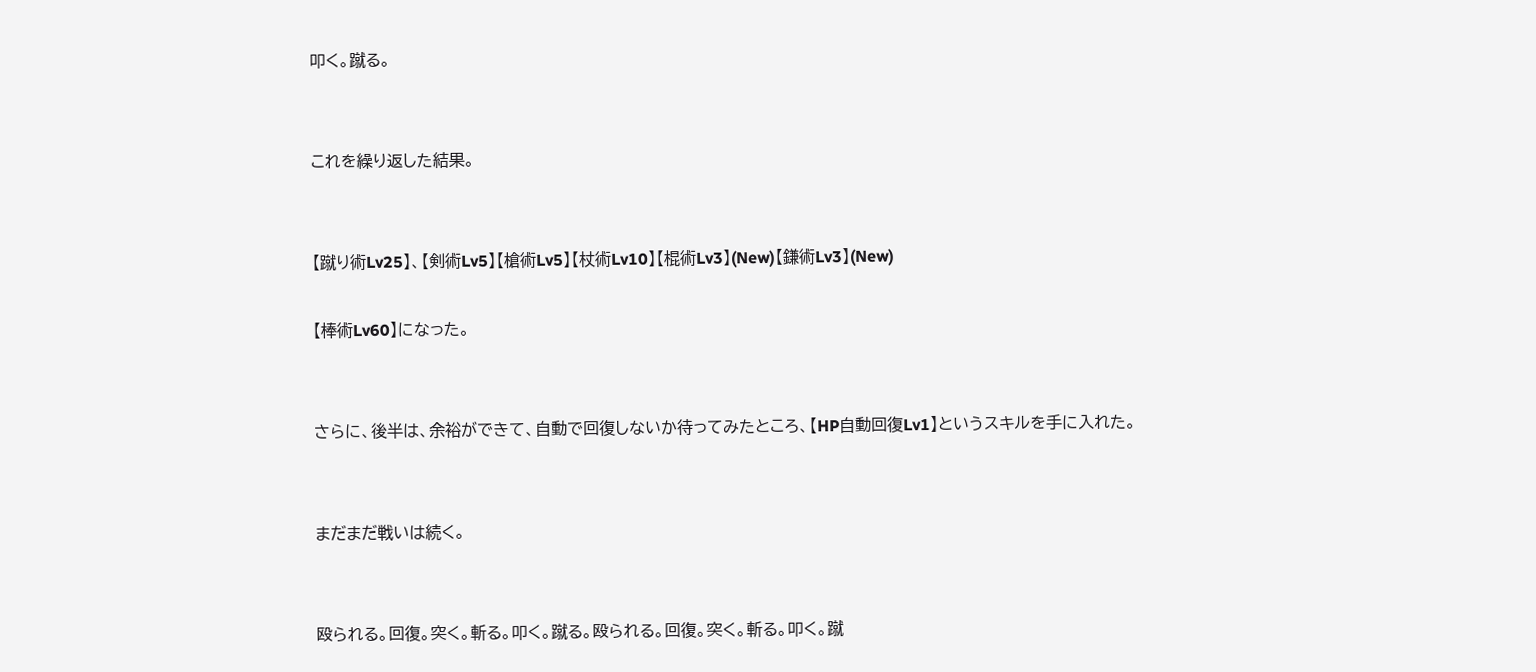叩く。蹴る。


これを繰り返した結果。


【蹴り術Lv25】、【剣術Lv5】【槍術Lv5】【杖術Lv10】【棍術Lv3】(New)【鎌術Lv3】(New)

【棒術Lv60】になった。


さらに、後半は、余裕ができて、自動で回復しないか待ってみたところ、【HP自動回復Lv1】というスキルを手に入れた。


まだまだ戦いは続く。


殴られる。回復。突く。斬る。叩く。蹴る。殴られる。回復。突く。斬る。叩く。蹴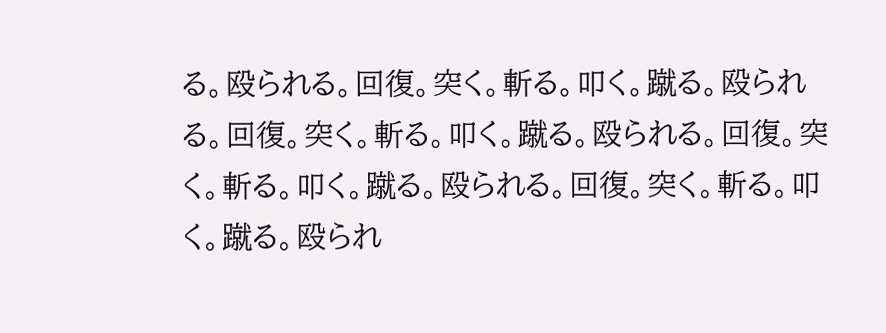る。殴られる。回復。突く。斬る。叩く。蹴る。殴られる。回復。突く。斬る。叩く。蹴る。殴られる。回復。突く。斬る。叩く。蹴る。殴られる。回復。突く。斬る。叩く。蹴る。殴られ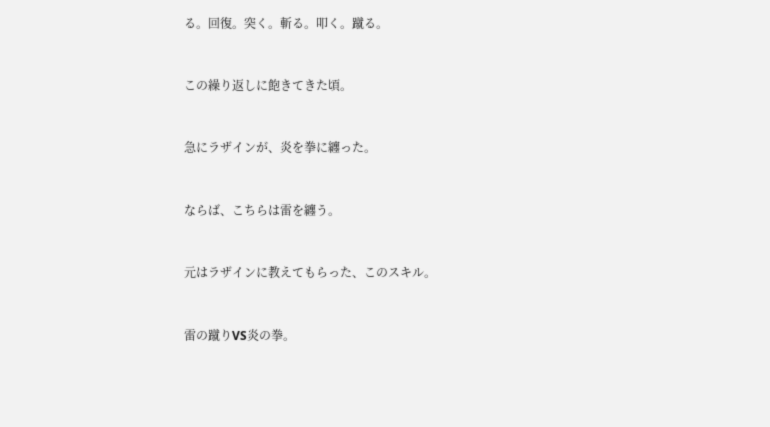る。回復。突く。斬る。叩く。蹴る。


この繰り返しに飽きてきた頃。


急にラザインが、炎を拳に纏った。


ならば、こちらは雷を纏う。


元はラザインに教えてもらった、このスキル。


雷の蹴りVS炎の拳。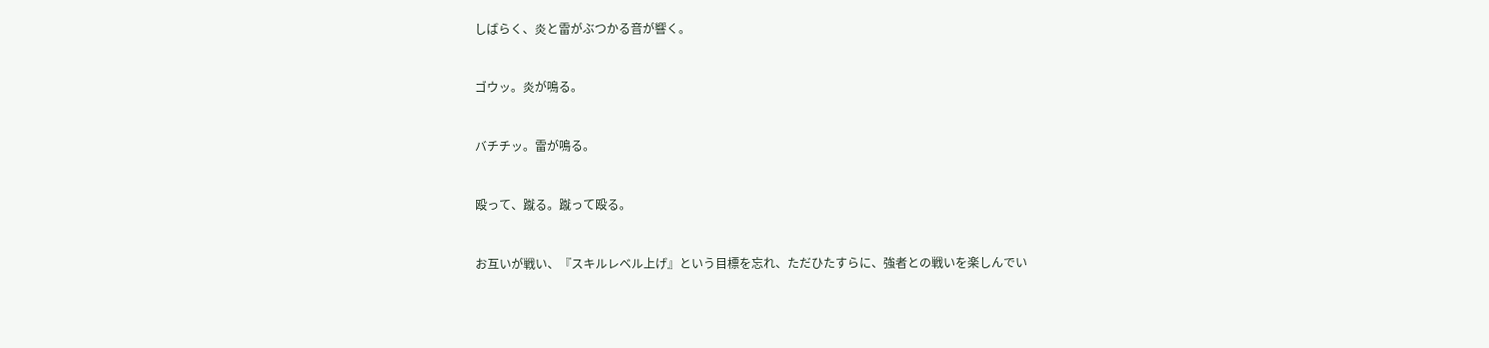しばらく、炎と雷がぶつかる音が響く。


ゴウッ。炎が鳴る。


バチチッ。雷が鳴る。


殴って、蹴る。蹴って殴る。


お互いが戦い、『スキルレベル上げ』という目標を忘れ、ただひたすらに、強者との戦いを楽しんでい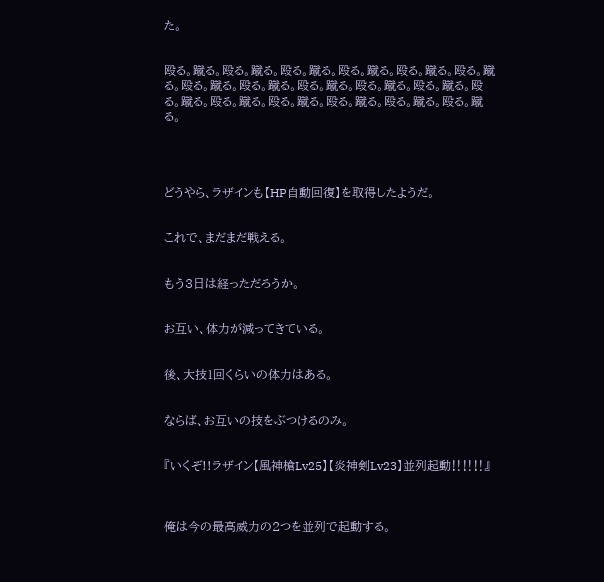た。


殴る。蹴る。殴る。蹴る。殴る。蹴る。殴る。蹴る。殴る。蹴る。殴る。蹴る。殴る。蹴る。殴る。蹴る。殴る。蹴る。殴る。蹴る。殴る。蹴る。殴る。蹴る。殴る。蹴る。殴る。蹴る。殴る。蹴る。殴る。蹴る。殴る。蹴る。




どうやら、ラザインも【HP自動回復】を取得したようだ。


これで、まだまだ戦える。


もう3日は経っただろうか。


お互い、体力が減ってきている。


後、大技1回くらいの体力はある。


ならば、お互いの技をぶつけるのみ。


『いくぞ!!ラザイン【風神槍Lv25】【炎神剣Lv23】並列起動‼‼‼』



俺は今の最高威力の2つを並列で起動する。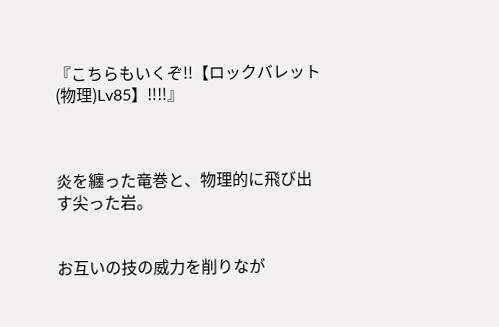『こちらもいくぞ!!【ロックバレット(物理)Lv85】‼‼』



炎を纏った竜巻と、物理的に飛び出す尖った岩。


お互いの技の威力を削りなが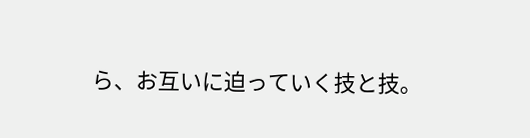ら、お互いに迫っていく技と技。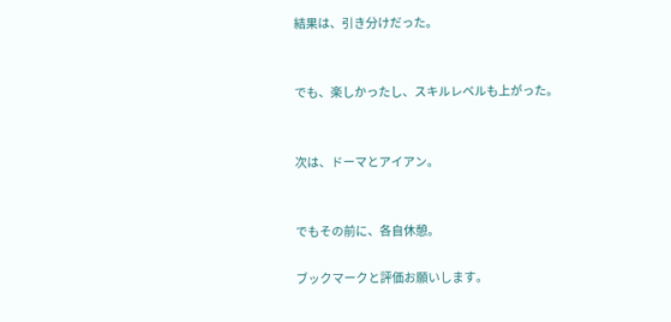結果は、引き分けだった。


でも、楽しかったし、スキルレベルも上がった。


次は、ドーマとアイアン。


でもその前に、各自休憩。

ブックマークと評価お願いします。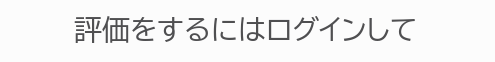評価をするにはログインして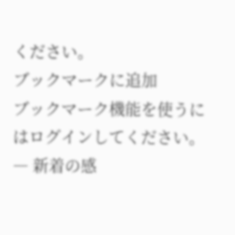ください。
ブックマークに追加
ブックマーク機能を使うにはログインしてください。
― 新着の感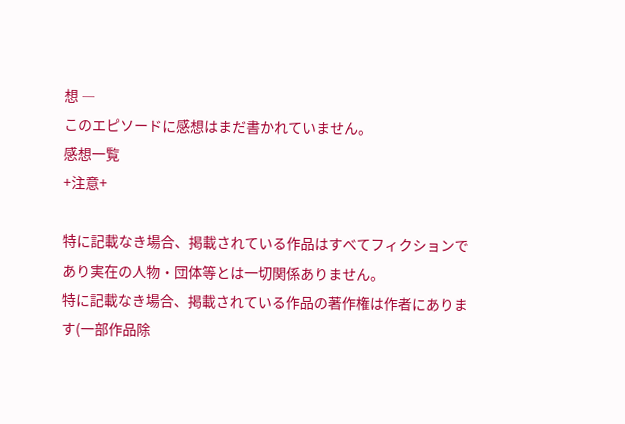想 ―
このエピソードに感想はまだ書かれていません。
感想一覧
+注意+

特に記載なき場合、掲載されている作品はすべてフィクションであり実在の人物・団体等とは一切関係ありません。
特に記載なき場合、掲載されている作品の著作権は作者にあります(一部作品除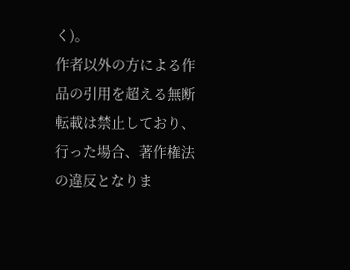く)。
作者以外の方による作品の引用を超える無断転載は禁止しており、行った場合、著作権法の違反となりま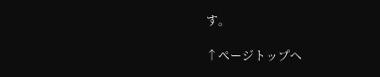す。

↑ページトップへ